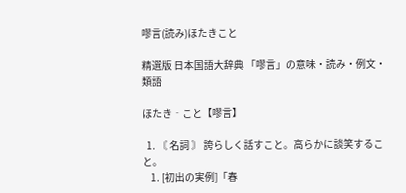嘐言(読み)ほたきこと

精選版 日本国語大辞典 「嘐言」の意味・読み・例文・類語

ほたき‐こと【嘐言】

  1. 〘 名詞 〙 誇らしく話すこと。高らかに談笑すること。
    1. [初出の実例]「春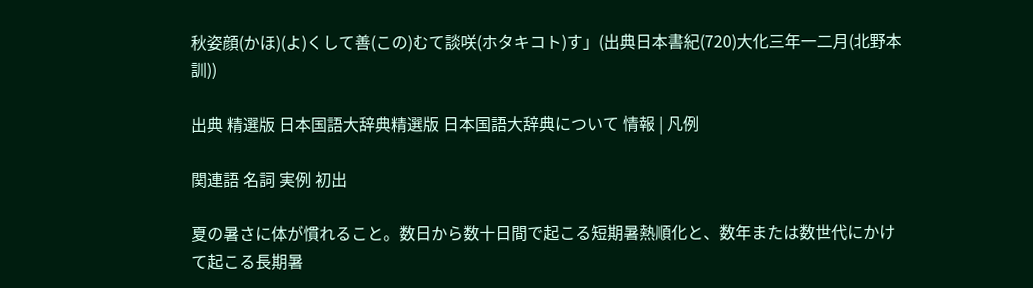秋姿顔(かほ)(よ)くして善(この)むて談咲(ホタキコト)す」(出典日本書紀(720)大化三年一二月(北野本訓))

出典 精選版 日本国語大辞典精選版 日本国語大辞典について 情報 | 凡例

関連語 名詞 実例 初出

夏の暑さに体が慣れること。数日から数十日間で起こる短期暑熱順化と、数年または数世代にかけて起こる長期暑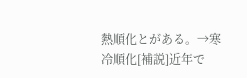熱順化とがある。→寒冷順化[補説]近年で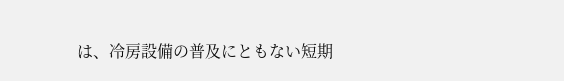は、冷房設備の普及にともない短期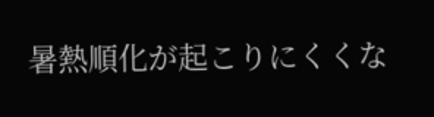暑熱順化が起こりにくくな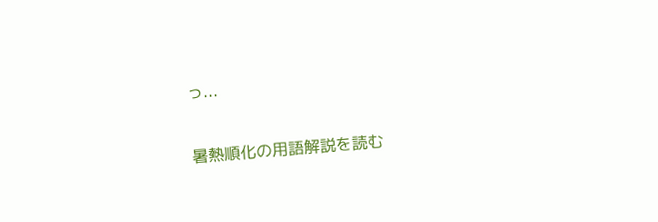っ...

暑熱順化の用語解説を読む